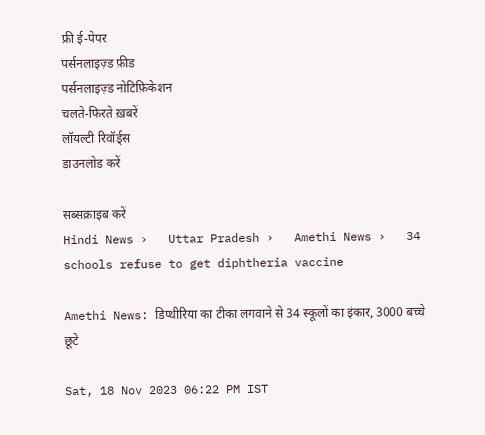फ्री ई-पेपर
पर्सनलाइज़्ड फ़ीड
पर्सनलाइज़्ड नोटिफ़िकेशन
चलते-फिरते ख़बरें
लॉयल्टी रिवॉर्ड्स
डाउनलोड करें

सब्सक्राइब करें
Hindi News ›   Uttar Pradesh ›   Amethi News ›   34 schools refuse to get diphtheria vaccine

Amethi News: डिप्थीरिया का टीका लगवाने से 34 स्कूलों का इंकार, 3000 बच्चे छूटे

Sat, 18 Nov 2023 06:22 PM IST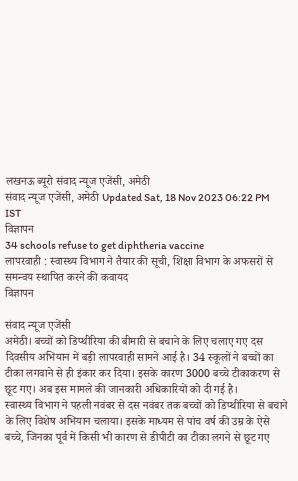लखनऊ ब्यूरो संवाद न्यूज एजेंसी, अमेठी
संवाद न्यूज एजेंसी, अमेठी Updated Sat, 18 Nov 2023 06:22 PM IST
विज्ञापन
34 schools refuse to get diphtheria vaccine
लापरवाही : स्वास्थ्य विभाग ने तैयार की सूची, शिक्षा विभाग के अफसरों से समन्वय स्थापित करने की कवायद
विज्ञापन

संवाद न्यूज एजेंसी
अमेठी। बच्चों को डिप्थीरिया की बीमारी से बचाने के लिए चलाए गए दस दिवसीय अभियान में बड़ी लापरवाही सामने आई है। 34 स्कूलों ने बच्चों का टीका लगवाने से ही इंकार कर दिया। इसके कारण 3000 बच्चे टीकाकरण से छूट गए। अब इस मामले की जानकारी अधिकारियों को दी गई है।
स्वास्थ्य विभाग ने पहली नवंबर से दस नवंबर तक बच्चों को डिप्थीरिया से बचाने के लिए विशेष अभियान चलाया। इसके माध्यम से पांच वर्ष की उम्र के ऐसे बच्चे, जिनका पूर्व में किसी भी कारण से डीपीटी का टीका लगने से छूट गए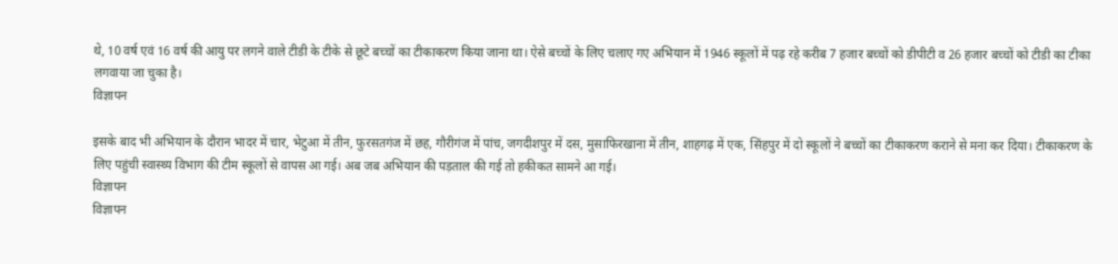थे, 10 वर्ष एवं 16 वर्ष की आयु पर लगने वाले टीडी के टीके से छूटे बच्चों का टीकाकरण किया जाना था। ऐसे बच्चों के लिए चलाए गए अभियान में 1946 स्कूलों में पढ़ रहे करीब 7 हजार बच्चों को डीपीटी व 26 हजार बच्चों को टीडी का टीका लगवाया जा चुका है।
विज्ञापन

इसके बाद भी अभियान के दौरान भादर में चार, भेटुआ में तीन, फुरसतगंज में छह, गौरीगंज में पांच, जगदीशपुर में दस, मुसाफिरखाना में तीन, शाहगढ़ में एक, सिंहपुर में दो स्कूलों ने बच्चों का टीकाकरण कराने से मना कर दिया। टीकाकरण के लिए पहुंची स्वास्थ्य विभाग की टीम स्कूलों से वापस आ गई। अब जब अभियान की पड़ताल की गई तो हकीकत सामने आ गई।
विज्ञापन
विज्ञापन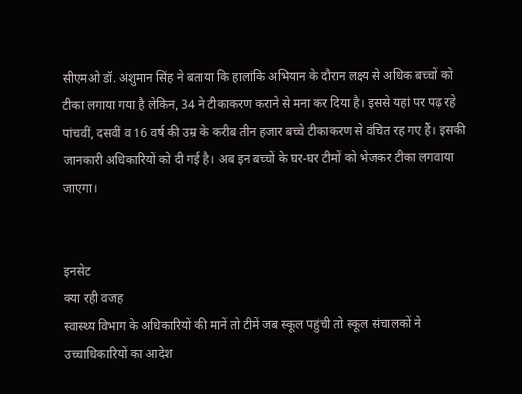सीएमओ डॉ. अंशुमान सिंह ने बताया कि हालांकि अभियान के दौरान लक्ष्य से अधिक बच्चों को टीका लगाया गया है लेकिन, 34 ने टीकाकरण कराने से मना कर दिया है। इससे यहां पर पढ़ रहे पांचवीं, दसवीं व 16 वर्ष की उम्र के करीब तीन हजार बच्चे टीकाकरण से वंचित रह गए हैं। इसकी जानकारी अधिकारियों को दी गई है। अब इन बच्चों के घर-घर टीमों को भेजकर टीका लगवाया जाएगा।


इनसेट
क्या रही वजह
स्वास्थ्य विभाग के अधिकारियों की मानें तो टीमें जब स्कूल पहुंची तो स्कूल संचालकों ने उच्चाधिकारियों का आदेश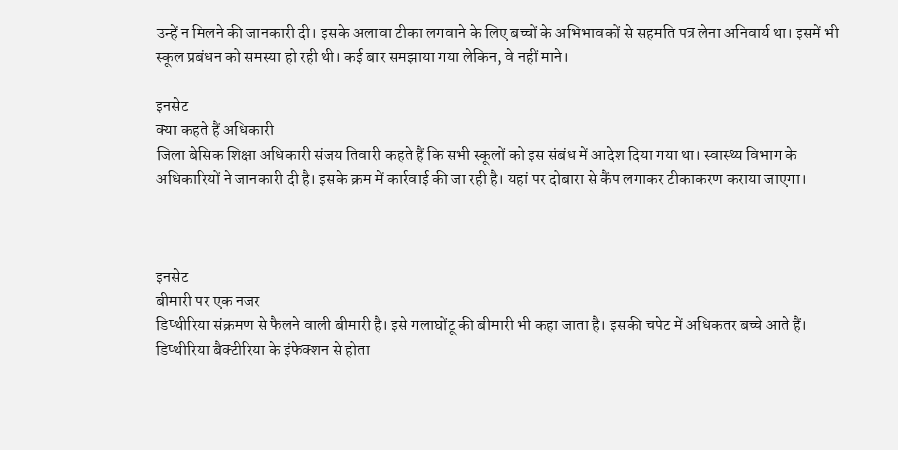उन्हें न मिलने की जानकारी दी। इसके अलावा टीका लगवाने के लिए बच्चों के अभिभावकों से सहमति पत्र लेना अनिवार्य था। इसमें भी स्कूल प्रबंधन को समस्या हो रही थी। कई बार समझाया गया लेकिन, वे नहीं माने।

इनसेट
क्या कहते हैं अधिकारी
जिला बेसिक शिक्षा अधिकारी संजय तिवारी कहते हैं कि सभी स्कूलों को इस संबंध में आदेश दिया गया था। स्वास्थ्य विभाग के अधिकारियों ने जानकारी दी है। इसके क्रम में कार्रवाई की जा रही है। यहां पर दोबारा से कैंप लगाकर टीकाकरण कराया जाएगा।



इनसेट
बीमारी पर एक नजर
डिप्थीरिया संक्रमण से फैलने वाली बीमारी है। इसे गलाघोंटू की बीमारी भी कहा जाता है। इसकी चपेट में अधिकतर बच्चे आते हैं। डिप्थीरिया बैक्टीरिया के इंफेक्शन से होता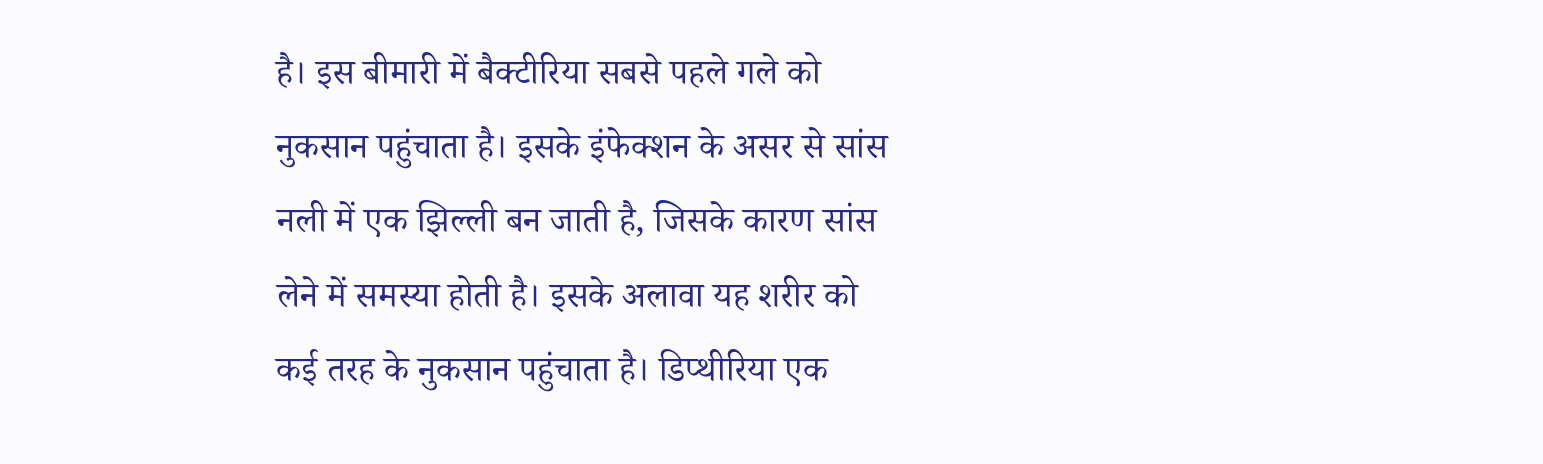है। इस बीमारी में बैक्टीरिया सबसे पहले गले को नुकसान पहुंचाता है। इसके इंफेक्शन के असर से सांस नली में एक झिल्ली बन जाती है, जिसके कारण सांस लेने में समस्या होती है। इसके अलावा यह शरीर को कई तरह के नुकसान पहुंचाता है। डिप्थीरिया एक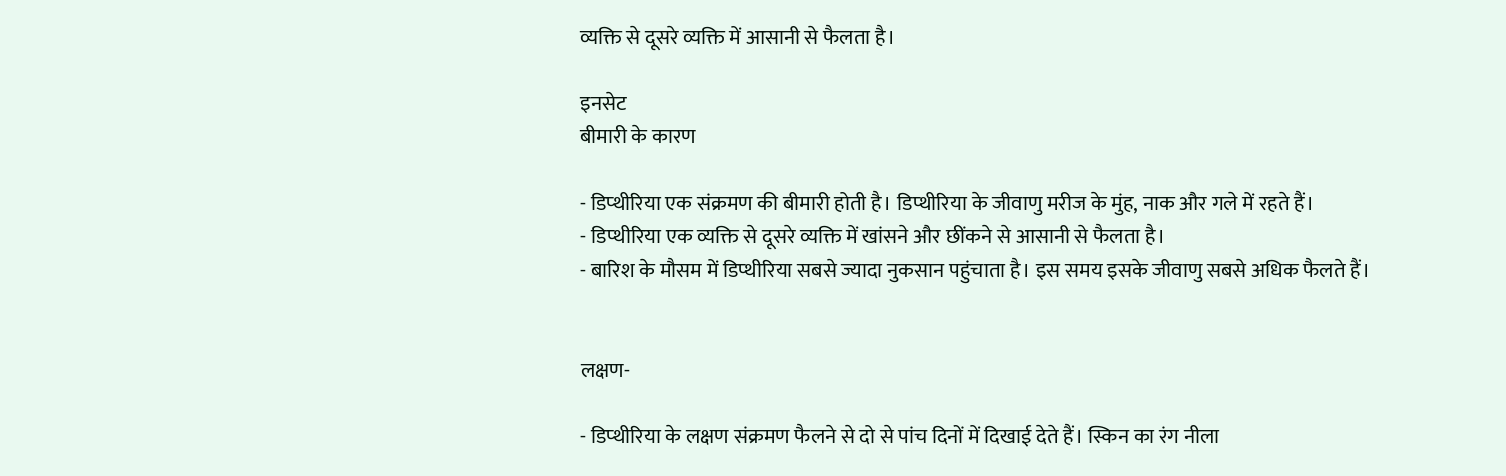व्यक्ति से दूसरे व्यक्ति में आसानी से फैलता है।

इनसेट
बीमारी के कारण

- डिप्थीरिया एक संक्रमण की बीमारी होती है। डिप्थीरिया के जीवाणु मरीज के मुंह, नाक और गले में रहते हैं।
- डिप्थीरिया एक व्यक्ति से दूसरे व्यक्ति में खांसने और छींकने से आसानी से फैलता है।
- बारिश के मौसम में डिप्थीरिया सबसे ज्यादा नुकसान पहुंचाता है। इस समय इसके जीवाणु सबसे अधिक फैलते हैं।


लक्षण-

- डिप्थीरिया के लक्षण संक्रमण फैलने से दो से पांच दिनों में दिखाई देते हैं। स्किन का रंग नीला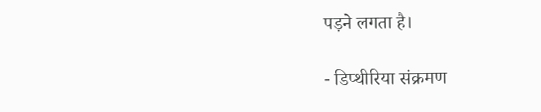पड़ने लगता है।

- डिप्थीरिया संक्रमण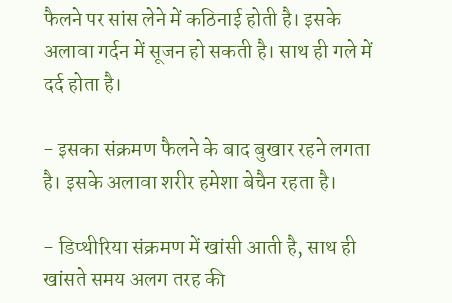फैलने पर सांस लेने में कठिनाई होती है। इसके अलावा गर्दन में सूजन हो सकती है। साथ ही गले में दर्द होता है।

- इसका संक्रमण फैलने के बाद बुखार रहने लगता है। इसके अलावा शरीर हमेशा बेचैन रहता है।

- डिप्थीरिया संक्रमण में खांसी आती है, साथ ही खांसते समय अलग तरह की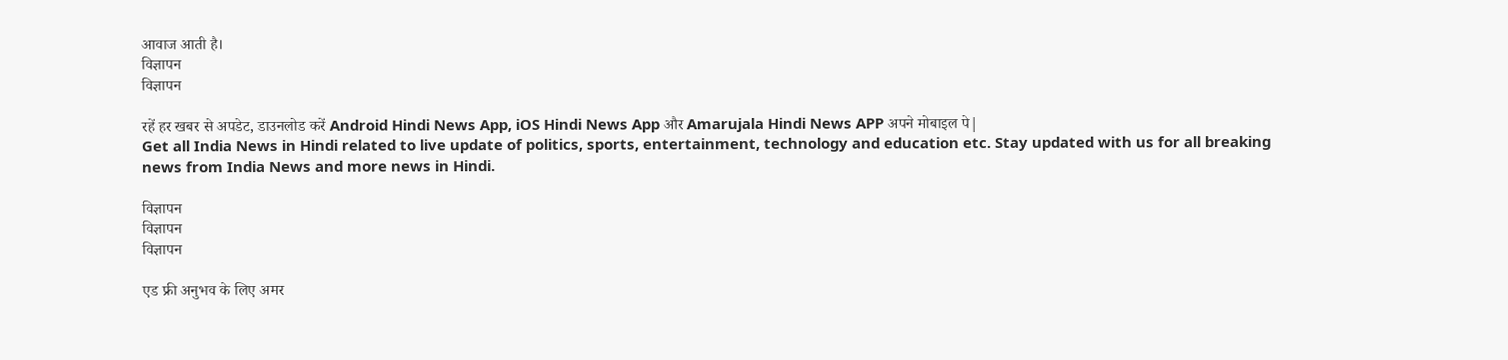आवाज आती है।
विज्ञापन
विज्ञापन

रहें हर खबर से अपडेट, डाउनलोड करें Android Hindi News App, iOS Hindi News App और Amarujala Hindi News APP अपने मोबाइल पे|
Get all India News in Hindi related to live update of politics, sports, entertainment, technology and education etc. Stay updated with us for all breaking news from India News and more news in Hindi.

विज्ञापन
विज्ञापन
विज्ञापन

एड फ्री अनुभव के लिए अमर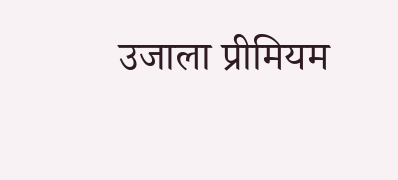उजाला प्रीमियम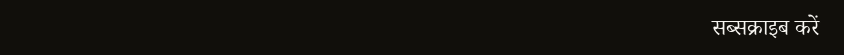सब्सक्राइब करें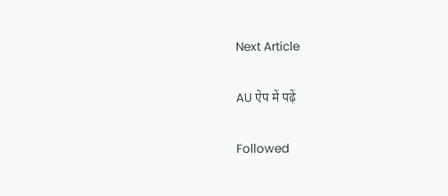Next Article

AU ऐप में पढ़ें

Followed